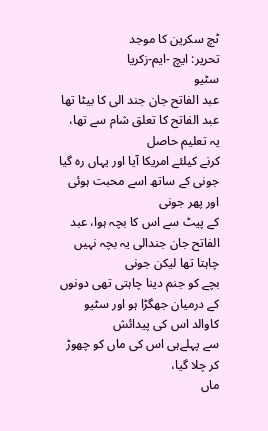ٹچ سکرین کا موجد
تحریر: ایچ -ایم-زکریا
سٹیو
عبد الفاتح جان جند الی کا بیٹا تھا عبد الفاتح کا تعلق شام سے تھا، یہ تعلیم حاصل
کرنے کیلئے امریکا آیا اور یہاں رہ گیا جونی کے ساتھ اسے محبت ہوئی اور پھر جونی
کے پیٹ سے اس کا بچہ ہوا، عبد الفاتح جان جندالی یہ بچہ نہیں چاہتا تھا لیکن جونی
بچے کو جنم دینا چاہتی تھی دونوں کے درمیان جھگڑا ہو اور سٹیو کاوالد اس کی پیدائش
سے پہلےہی اس کی ماں کو چھوڑ کر چلا گیا،
ماں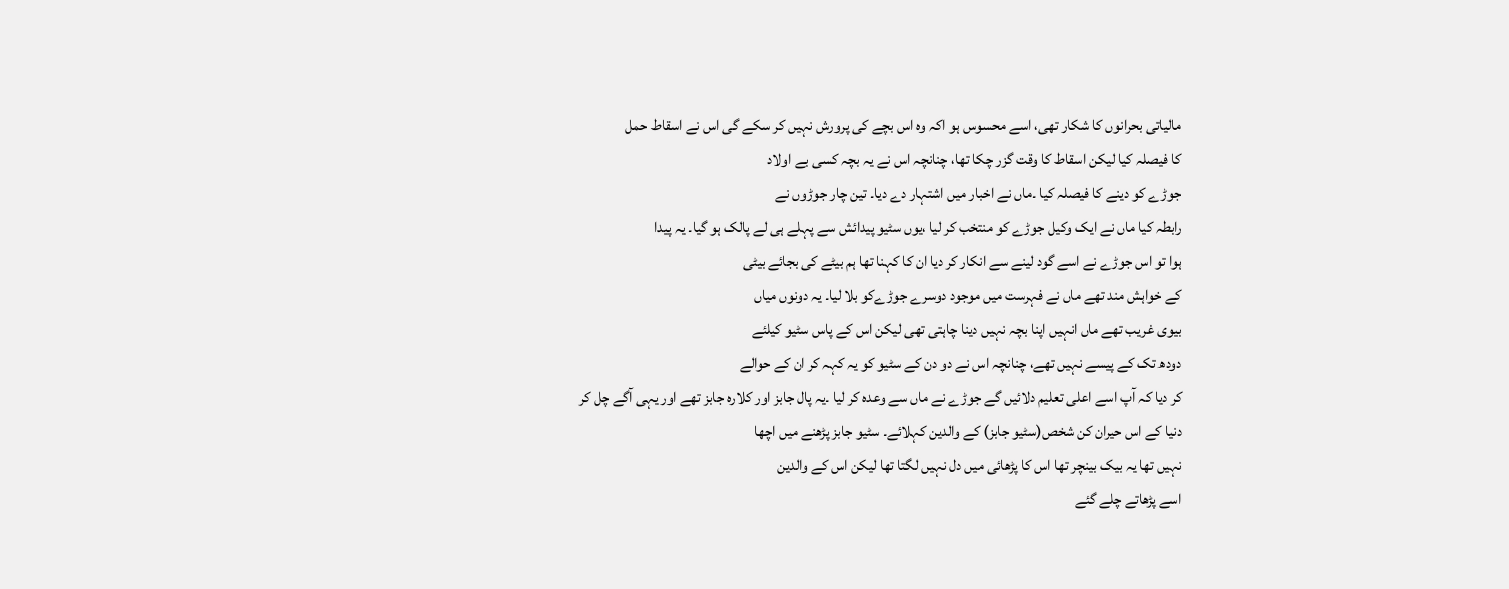مالیاتی بحرانوں کا شکار تھی، اسے محسوس ہو اکہ وہ اس بچے کی پرورش نہیں کر سکے گی اس نے اسقاط حمل
کا فیصلہ کیا لیکن اسقاط کا وقت گزر چکا تھا، چنانچہ اس نے یہ بچہ کسی بے اولاد
جوڑے کو دینے کا فیصلہ کیا ۔ماں نے اخبار میں اشتہار دے دیا۔ تین چار جوڑوں نے
رابطہ کیا ماں نے ایک وکیل جوڑے کو منتخب کر لیا ،یوں سٹیو پیدائش سے پہلے ہی لے پالک ہو گیا۔ یہ پیدا
ہوا تو اس جوڑے نے اسے گود لینے سے انکار کر دیا ان کا کہنا تھا ہم بیٹے کی بجائے بیٹی
کے خواہش مند تھے ماں نے فہرست میں موجود دوسرے جوڑےکو بلا لیا۔ یہ دونوں میاں
بیوی غریب تھے ماں انہیں اپنا بچہ نہیں دینا چاہتی تھی لیکن اس کے پاس سٹیو کیلئے
دودھ تک کے پیسے نہیں تھے، چنانچہ اس نے دو دن کے سٹیو کو یہ کہہ کر ان کے حوالے
کر دیا کہ آپ اسے اعلی تعلیم دلائیں گے جوڑے نے ماں سے وعدہ کر لیا ۔یہ پال جابز اور کلاره جابز تھے اور یہی آگے چل کر
دنیا کے اس حیران کن شخص(سٹیو جابز) کے والدین کہلائے۔ سٹیو جابز پڑھنے میں اچھا
نہیں تھا یہ بیک بینچر تھا اس کا پڑھائی میں دل نہیں لگتا تھا لیکن اس کے والدین
اسے پڑھاتے چلے گئے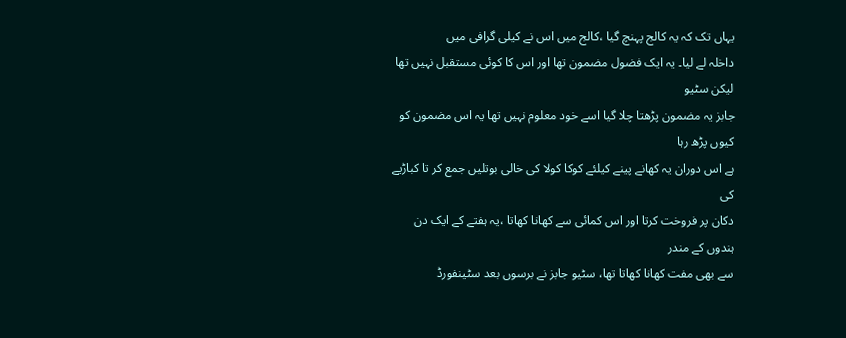یہاں تک کہ یہ کالج پہنچ گیا ،کالج میں اس نے کیلی گرافی میں
داخلہ لے لیا۔ یہ ایک فضول مضمون تھا اور اس کا کوئی مستقبل نہیں تھا لیکن سٹیو
جابز یہ مضمون پڑھتا چلا گیا اسے خود معلوم نہیں تھا یہ اس مضمون کو کیوں پڑھ رہا
ہے اس دوران یہ کھانے پینے کیلئے کوکا کولا کی خالی بوتلیں جمع کر تا کباڑیے کی
دکان پر فروخت کرتا اور اس کمائی سے کھانا کھاتا ،یہ ہفتے کے ایک دن ہندوں کے مندر
سے بھی مفت کھانا کھاتا تھا، سٹیو جابز نے برسوں بعد سٹینفورڈ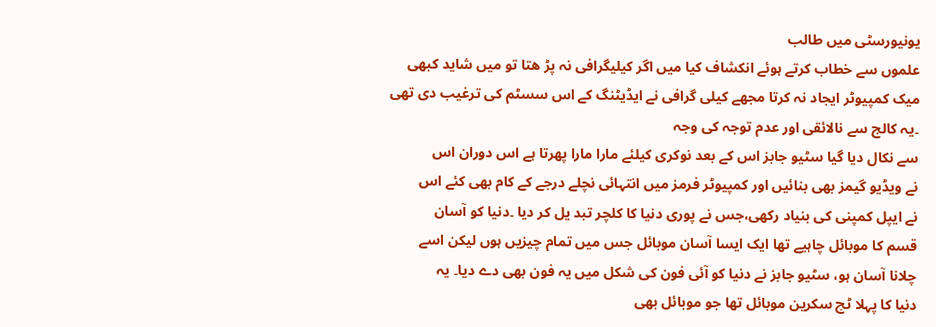یونیورسٹی میں طالب
علموں سے خطاب کرتے ہوئے انکشاف کیا میں اگر کیلیگرافی نہ پڑ ھتا تو میں شاید کبھی
میک کمپیوٹر ایجاد نہ کرتا مجھے کیلی گرافی نے ایڈیٹنگ کے اس سسٹم کی ترغیب دی تھی
۔یہ کالج سے نالائقی اور عدم توجہ کی وجہ
سے نکال دیا گیا سٹیو جابز اس کے بعد نوکری کیلئے مارا مارا پھرتا ہے اس دوران اس
نے ویڈیو گیمز بھی بنائیں اور کمپیوٹر فرمز میں انتہائی نچلے درجے کے کام بھی کئے اس
نے ایپل کمپنی کی بنیاد رکھی،جس نے پوری دنیا کا کلچر تبد یل کر دیا ۔دنیا کو آسان
قسم کا موبائل چاہیے تھا ایک ایسا آسان موبائل جس میں تمام چیزیں ہوں لیکن اسے
چلانا آسان ہو، سٹیو جابز نے دنیا کو آئی فون کی شکل میں یہ فون بھی دے دیا۔ یہ
دنیا کا پہلا ٹچ سکرین موبائل تھا جو موبائل بھی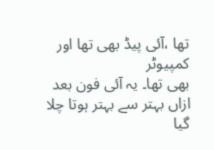تھا ،آئی پیڈ بھی تھا اور کمپیوٹر
بھی تھا۔ یہ آئی فون بعد ازاں بہتر سے بہتر ہوتا چلا گیا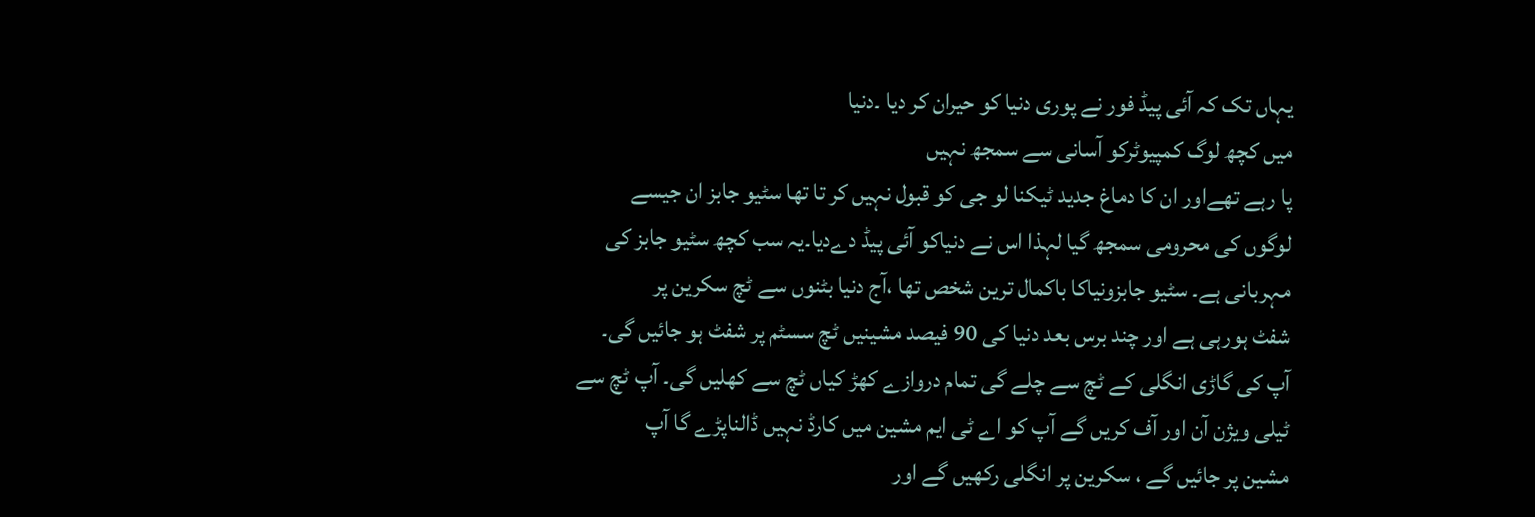یہاں تک کہ آئی پیڈ فور نے پوری دنیا کو حیران کر دیا ۔دنیا
میں کچھ لوگ کمپیوٹرکو آسانی سے سمجھ نہیں
پا رہے تھےاور ان کا دماغ جدید ٹیکنا لو جی کو قبول نہیں کر تا تھا سٹیو جابز ان جیسے
لوگوں کی محرومی سمجھ گیا لہذا اس نے دنیاکو آئی پیڈ دےدیا۔یہ سب کچھ سٹیو جابز کی
مہربانی ہے۔ سٹیو جابزونیاکا باکمال ترین شخص تھا ،آج دنیا بٹنوں سے ٹچ سکرین پر
شفٹ ہورہی ہے اور چند برس بعد دنیا کی 90 فیصد مشینیں ٹچ سسٹم پر شفٹ ہو جائیں گی۔
آپ کی گاڑی انگلی کے ٹچ سے چلے گی تمام دروازے کھڑ کیاں ٹچ سے کھلیں گی۔ آپ ٹچ سے
ٹیلی ویژن آن اور آف کریں گے آپ کو اے ٹی ایم مشین میں کارڈ نہیں ڈالناپڑے گا آپ
مشین پر جائیں گے ، سکرین پر انگلی رکھیں گے اور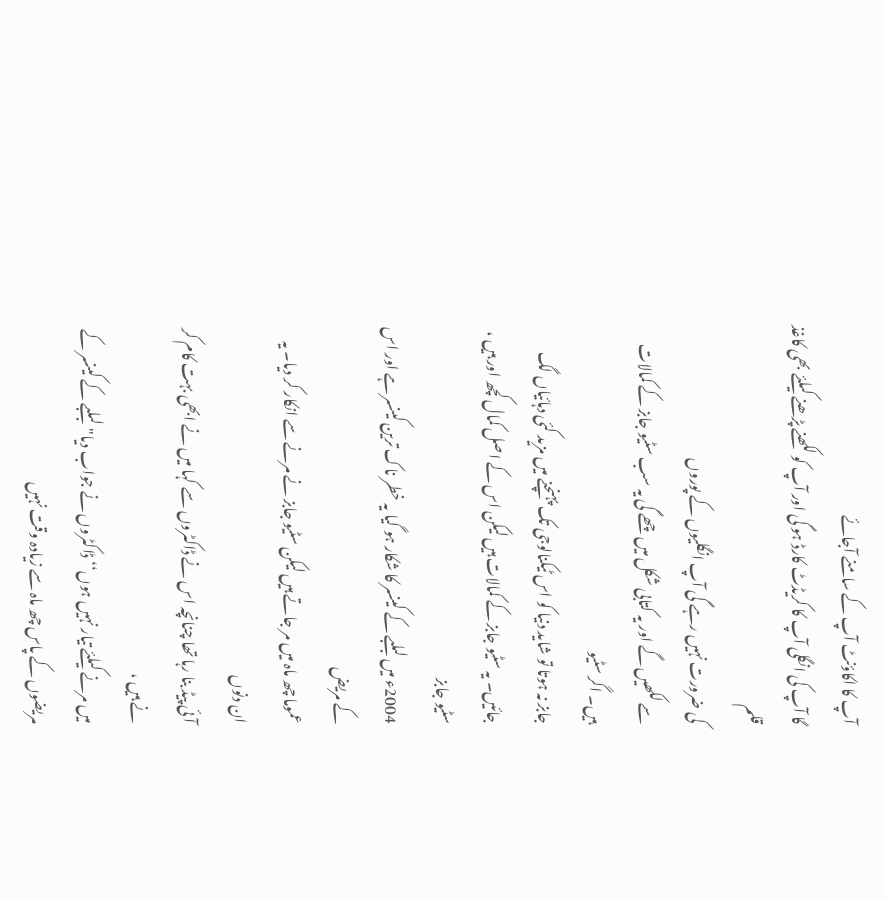آپ کا اکاؤنٹ آپ کے سامنے آجائے
گا آپ کی انگلی آپ کا کریڈٹ کارڈ ہو گی اور آپ کو لکھنے پڑھنے کیلئے بھی کاغذ قلم
کی ضرورت نہیں رہے گی آپ انگلیوں کے پوروں
سے لکھیں گے اور یہ کتابی شکل میں چھے گی یہ سب سٹیو جابز کے کمالات ہیں۔ اگر سٹیو
جابز نہ ہوتا تو شاید دنیا کو اس ٹیکنالوجی تک پہنچنے میں مزید کئی دہائیاں لگ
جائیں۔ یہ سٹیو جابز کے کمالات ہیں لیکن اس کے اصل کمال کچھ اور ہیں ، سٹیو جابز
2004ء میں لبلبے کے کینسر کا شکار ہو گیا یہ خطر ناک ترین کینسر ہے اور اس کے مریض
عموما چھ ماہ میں مر جاتے ہیں لیکن سٹیو جابز نے مرنے سے انکار کر دیا۔ یہ ان دنوں
آئی پیڈ بنا رہا تھا چنانچہ اس نے ڈاکٹروں سے کہا میں نے ابھی بہت کام کر نے ہیں ،
میں مرنے کیلئے تیار نہیں ہوں‘‘ ڈاکٹروں نے جواب دیا" لبلبے کے کینسر کے
مریضوں کے پاس چھ ماہ سے زیادہ وقت نہیں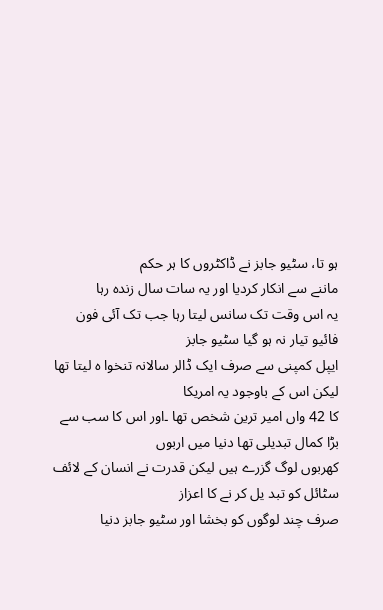ہو تا، سٹیو جابز نے ڈاکٹروں کا ہر حکم
ماننے سے انکار کردیا اور یہ سات سال زندہ رہا
یہ اس وقت تک سانس لیتا رہا جب تک آئی فون فائیو تیار نہ ہو گیا سٹیو جابز
ایپل کمپنی سے صرف ایک ڈالر سالانہ تنخوا ہ لیتا تھا لیکن اس کے باوجود یہ امریکا
کا 42 واں امیر ترین شخص تھا ۔اور اس کا سب سے بڑا کمال تبدیلی تھا دنیا میں اربوں
کھربوں لوگ گزرے ہیں لیکن قدرت نے انسان کے لائف سٹائل کو تبد یل کر نے کا اعزاز
صرف چند لوگوں کو بخشا اور سٹیو جابز دنیا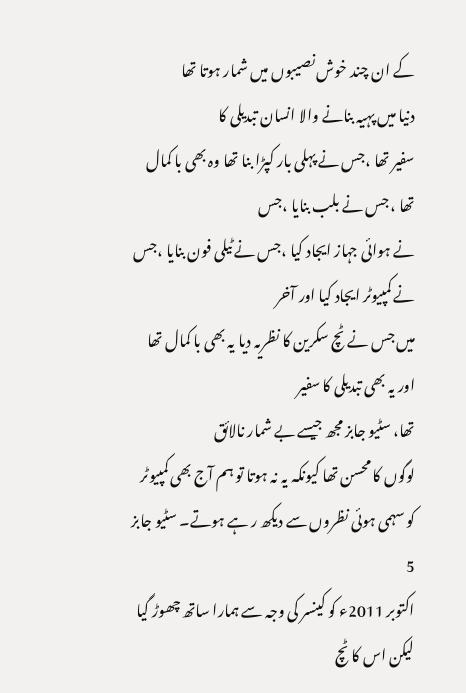کے ان چند خوش نصیبوں میں شمار ہوتا تھا
دنیا میں پہیہ بنانے والا انسان تبدیلی کا
سفیر تھا ،جس نے پہلی بار کپڑا بنا تھا وہ بھی با کمال تھا ، جس نے بلب بنایا ،جس
نے ہوائی جہاز ایجاد کیا ،جس نے ٹیلی فون بنایا ،جس نے کمپیوٹر ایجاد کیا اور آخر
میں جس نے ٹچ سکرین کا نظریہ دیا یہ بھی با کمال تھا اور یہ بھی تبدیلی کا سفیر
تھا، سٹیو جابز مجھ جیسے بے شمار نالائق
لوگوں کا محسن تھا کیونکہ یہ نہ ہوتا تو ہم آج بھی کمپیوٹر کو سہمی ہوئی نظروں سے دیکھ ر ہے ہوتے۔ سٹیو جابز 5
اکتوبر 2011ء کو کینسر کی وجہ سے ہمارا ساتھ چھوڑ گیا لیکن اس کا ٹچ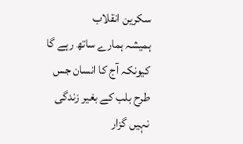سکرین انقلاب
ہمیشہ ہمارے ساتھ رہے گا کیونکہ آج کا انسان جس طرح بلب کے بغیر زندگی نہیں گزار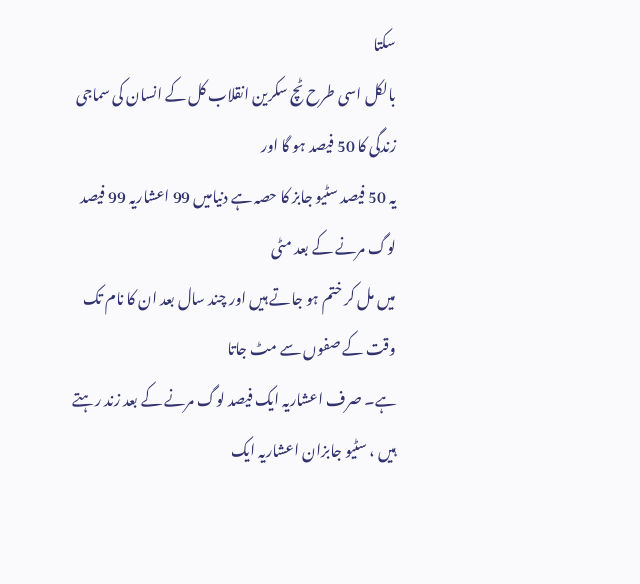سکتا
بالکل اسی طرح ٹچ سکرین انقلاب کل کے انسان کی سماجی زندگی کا 50 فیصد ہو گا اور
یہ 50 فیصد سٹیو جابز کا حصہ ہے دنیامیں 99 اعشاریہ 99 فیصد لوگ مرنے کے بعد مٹی
میں مل کر ختم ہو جاتے ہیں اور چند سال بعد ان کا نام تک وقت کے صفوں سے مٹ جاتا
ہے۔ صرف اعشاریہ ایک فیصد لوگ مرنے کے بعد زند رہتے ہیں ، سٹیو جابزان اعشاریہ ایک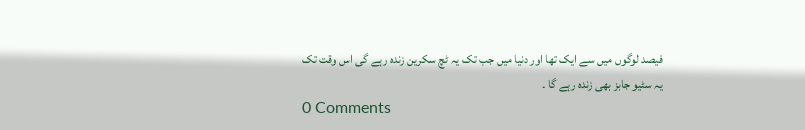فیصد لوگوں میں سے ایک تھا اور دنیا میں جب تک یہ ٹچ سکرین زندہ رہے گی اس وقت تک
یہ سٹیو جابز بھی زنده رہے گا ۔
0 Comments